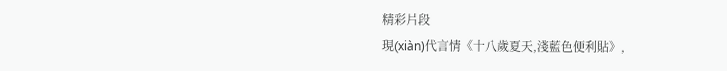精彩片段
現(xiàn)代言情《十八歲夏天,淺藍色便利貼》,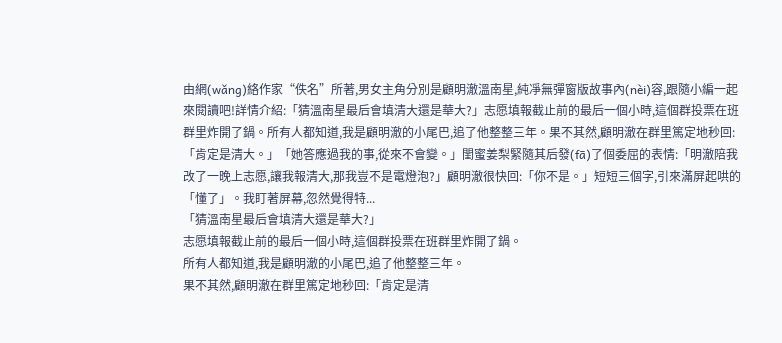由網(wǎng)絡作家“佚名”所著,男女主角分別是顧明澈溫南星,純凈無彈窗版故事內(nèi)容,跟隨小編一起來閱讀吧!詳情介紹:「猜溫南星最后會填清大還是華大?」志愿填報截止前的最后一個小時,這個群投票在班群里炸開了鍋。所有人都知道,我是顧明澈的小尾巴,追了他整整三年。果不其然,顧明澈在群里篤定地秒回:「肯定是清大。」「她答應過我的事,從來不會變。」閨蜜姜梨緊隨其后發(fā)了個委屈的表情:「明澈陪我改了一晚上志愿,讓我報清大,那我豈不是電燈泡?」顧明澈很快回:「你不是。」短短三個字,引來滿屏起哄的「懂了」。我盯著屏幕,忽然覺得特...
「猜溫南星最后會填清大還是華大?」
志愿填報截止前的最后一個小時,這個群投票在班群里炸開了鍋。
所有人都知道,我是顧明澈的小尾巴,追了他整整三年。
果不其然,顧明澈在群里篤定地秒回:「肯定是清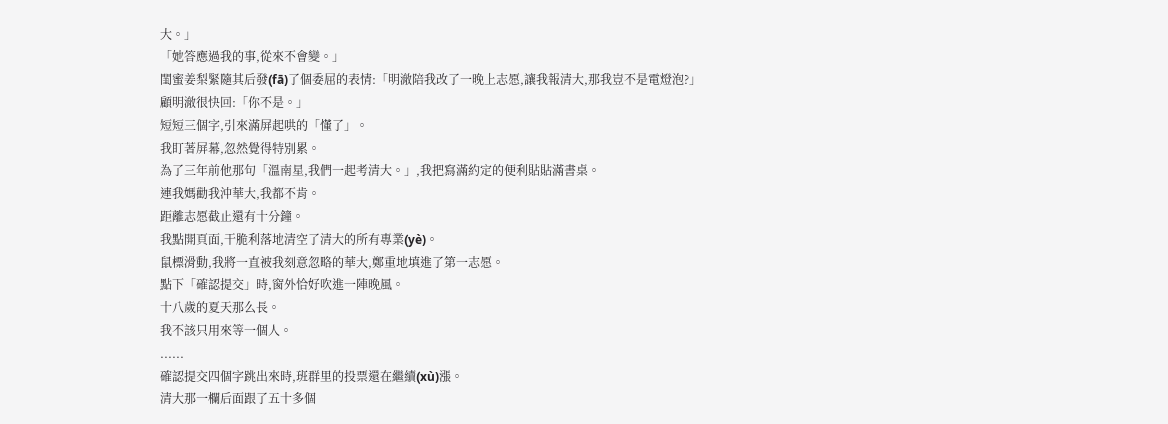大。」
「她答應過我的事,從來不會變。」
閨蜜姜梨緊隨其后發(fā)了個委屈的表情:「明澈陪我改了一晚上志愿,讓我報清大,那我豈不是電燈泡?」
顧明澈很快回:「你不是。」
短短三個字,引來滿屏起哄的「懂了」。
我盯著屏幕,忽然覺得特別累。
為了三年前他那句「溫南星,我們一起考清大。」,我把寫滿約定的便利貼貼滿書桌。
連我媽勸我沖華大,我都不肯。
距離志愿截止還有十分鐘。
我點開頁面,干脆利落地清空了清大的所有專業(yè)。
鼠標滑動,我將一直被我刻意忽略的華大,鄭重地填進了第一志愿。
點下「確認提交」時,窗外恰好吹進一陣晚風。
十八歲的夏天那么長。
我不該只用來等一個人。
......
確認提交四個字跳出來時,班群里的投票還在繼續(xù)漲。
清大那一欄后面跟了五十多個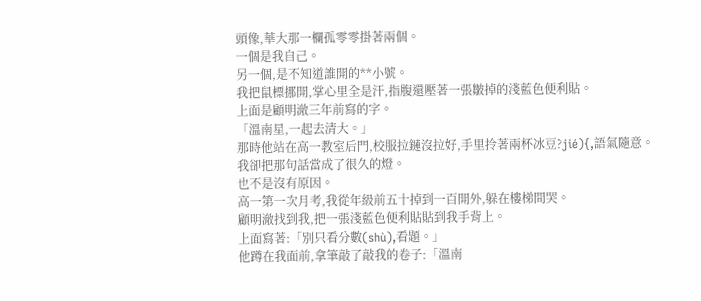頭像,華大那一欄孤零零掛著兩個。
一個是我自己。
另一個,是不知道誰開的**小號。
我把鼠標挪開,掌心里全是汗,指腹還壓著一張皺掉的淺藍色便利貼。
上面是顧明澈三年前寫的字。
「溫南星,一起去清大。」
那時他站在高一教室后門,校服拉鏈沒拉好,手里拎著兩杯冰豆?jié){,語氣隨意。
我卻把那句話當成了很久的燈。
也不是沒有原因。
高一第一次月考,我從年級前五十掉到一百開外,躲在樓梯間哭。
顧明澈找到我,把一張淺藍色便利貼貼到我手背上。
上面寫著:「別只看分數(shù),看題。」
他蹲在我面前,拿筆敲了敲我的卷子:「溫南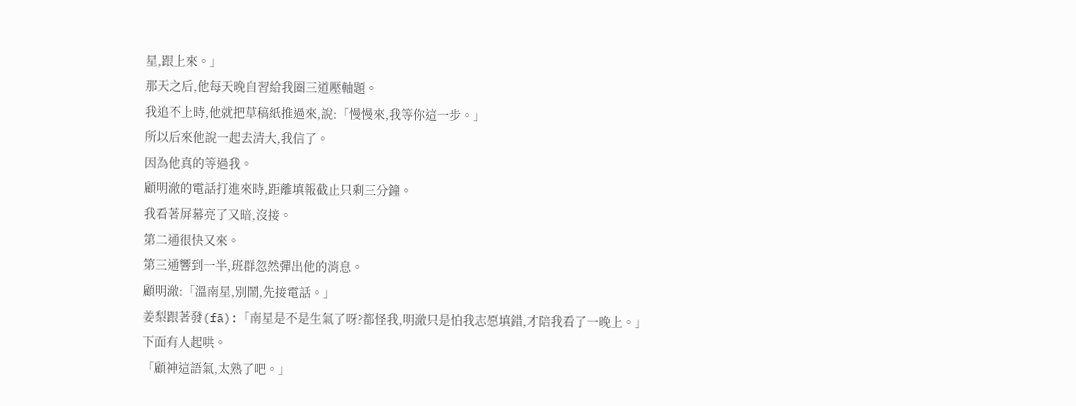星,跟上來。」
那天之后,他每天晚自習給我圈三道壓軸題。
我追不上時,他就把草稿紙推過來,說:「慢慢來,我等你這一步。」
所以后來他說一起去清大,我信了。
因為他真的等過我。
顧明澈的電話打進來時,距離填報截止只剩三分鐘。
我看著屏幕亮了又暗,沒接。
第二通很快又來。
第三通響到一半,班群忽然彈出他的消息。
顧明澈:「溫南星,別鬧,先接電話。」
姜梨跟著發(fā):「南星是不是生氣了呀?都怪我,明澈只是怕我志愿填錯,才陪我看了一晚上。」
下面有人起哄。
「顧神這語氣,太熟了吧。」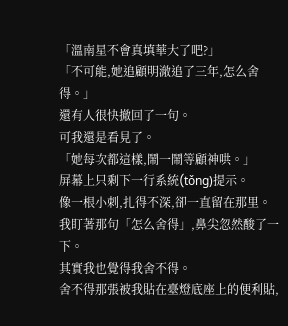「溫南星不會真填華大了吧?」
「不可能,她追顧明澈追了三年,怎么舍得。」
還有人很快撤回了一句。
可我還是看見了。
「她每次都這樣,鬧一鬧等顧神哄。」
屏幕上只剩下一行系統(tǒng)提示。
像一根小刺,扎得不深,卻一直留在那里。
我盯著那句「怎么舍得」,鼻尖忽然酸了一下。
其實我也覺得我舍不得。
舍不得那張被我貼在臺燈底座上的便利貼,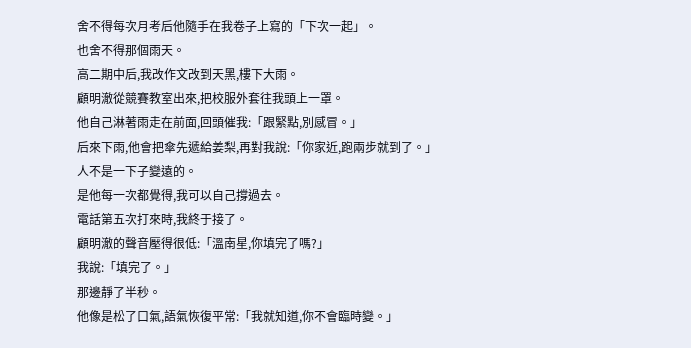舍不得每次月考后他隨手在我卷子上寫的「下次一起」。
也舍不得那個雨天。
高二期中后,我改作文改到天黑,樓下大雨。
顧明澈從競賽教室出來,把校服外套往我頭上一罩。
他自己淋著雨走在前面,回頭催我:「跟緊點,別感冒。」
后來下雨,他會把傘先遞給姜梨,再對我說:「你家近,跑兩步就到了。」
人不是一下子變遠的。
是他每一次都覺得,我可以自己撐過去。
電話第五次打來時,我終于接了。
顧明澈的聲音壓得很低:「溫南星,你填完了嗎?」
我說:「填完了。」
那邊靜了半秒。
他像是松了口氣,語氣恢復平常:「我就知道,你不會臨時變。」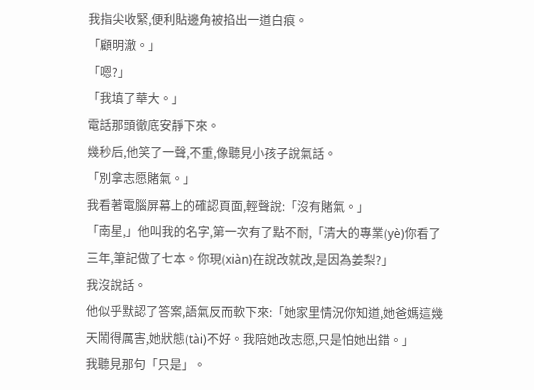我指尖收緊,便利貼邊角被掐出一道白痕。
「顧明澈。」
「嗯?」
「我填了華大。」
電話那頭徹底安靜下來。
幾秒后,他笑了一聲,不重,像聽見小孩子說氣話。
「別拿志愿賭氣。」
我看著電腦屏幕上的確認頁面,輕聲說:「沒有賭氣。」
「南星,」他叫我的名字,第一次有了點不耐,「清大的專業(yè)你看了三年,筆記做了七本。你現(xiàn)在說改就改,是因為姜梨?」
我沒說話。
他似乎默認了答案,語氣反而軟下來:「她家里情況你知道,她爸媽這幾天鬧得厲害,她狀態(tài)不好。我陪她改志愿,只是怕她出錯。」
我聽見那句「只是」。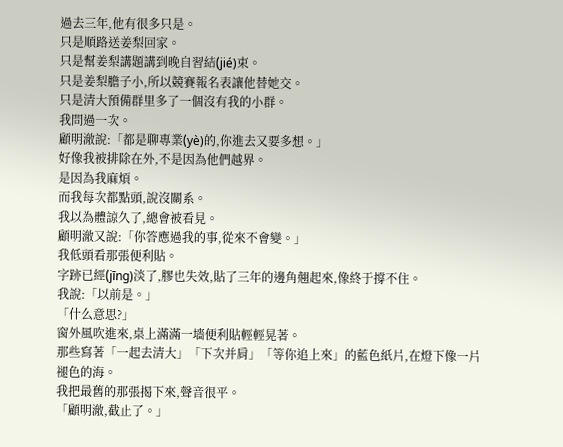過去三年,他有很多只是。
只是順路送姜梨回家。
只是幫姜梨講題講到晚自習結(jié)束。
只是姜梨膽子小,所以競賽報名表讓他替她交。
只是清大預備群里多了一個沒有我的小群。
我問過一次。
顧明澈說:「都是聊專業(yè)的,你進去又要多想。」
好像我被排除在外,不是因為他們越界。
是因為我麻煩。
而我每次都點頭,說沒關系。
我以為體諒久了,總會被看見。
顧明澈又說:「你答應過我的事,從來不會變。」
我低頭看那張便利貼。
字跡已經(jīng)淡了,膠也失效,貼了三年的邊角翹起來,像終于撐不住。
我說:「以前是。」
「什么意思?」
窗外風吹進來,桌上滿滿一墻便利貼輕輕晃著。
那些寫著「一起去清大」「下次并肩」「等你追上來」的藍色紙片,在燈下像一片褪色的海。
我把最舊的那張揭下來,聲音很平。
「顧明澈,截止了。」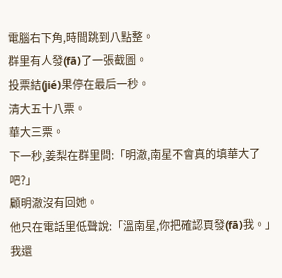電腦右下角,時間跳到八點整。
群里有人發(fā)了一張截圖。
投票結(jié)果停在最后一秒。
清大五十八票。
華大三票。
下一秒,姜梨在群里問:「明澈,南星不會真的填華大了吧?」
顧明澈沒有回她。
他只在電話里低聲說:「溫南星,你把確認頁發(fā)我。」
我還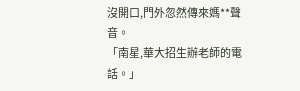沒開口,門外忽然傳來媽**聲音。
「南星,華大招生辦老師的電話。」